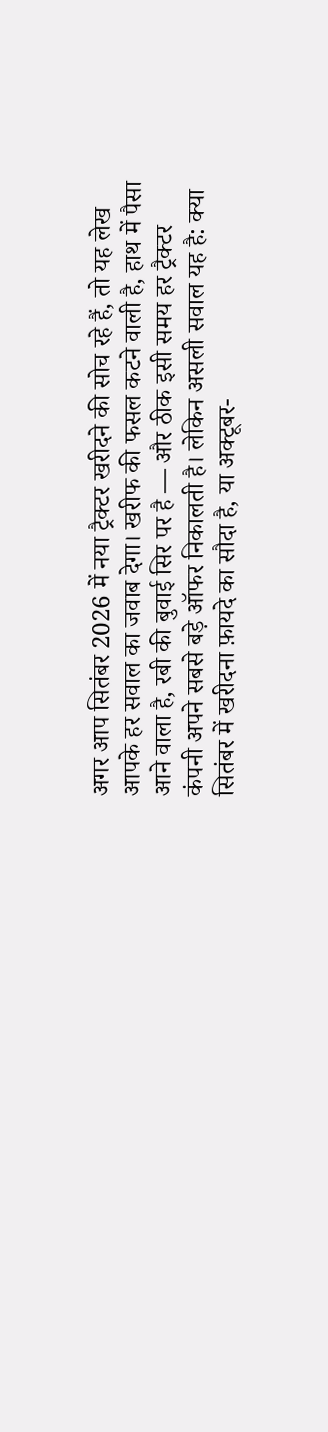अगर आप सितंबर 2026 में नया ट्रैक्टर खरीदने की सोच रहे हैं, तो यह लेख आपके हर सवाल का जवाब देगा। खरीफ की फसल कटने वाली है, हाथ में पैसा आने वाला है, रबी की बुवाई सिर पर है — और ठीक इसी समय हर ट्रैक्टर कंपनी अपने सबसे बड़े ऑफर निकालती है। लेकिन असली सवाल यह है: क्या सितंबर में खरीदना फ़ायदे का सौदा है, या अक्टूबर-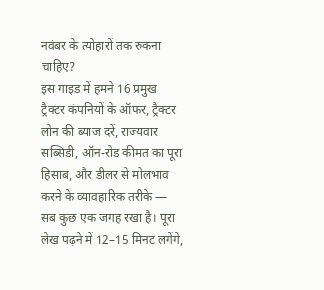नवंबर के त्योहारों तक रुकना चाहिए?
इस गाइड में हमने 16 प्रमुख ट्रैक्टर कंपनियों के ऑफर, ट्रैक्टर लोन की ब्याज दरें, राज्यवार सब्सिडी, ऑन-रोड कीमत का पूरा हिसाब, और डीलर से मोलभाव करने के व्यावहारिक तरीके — सब कुछ एक जगह रखा है। पूरा लेख पढ़ने में 12–15 मिनट लगेंगे,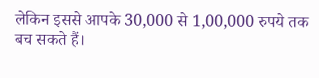लेकिन इससे आपके 30,000 से 1,00,000 रुपये तक बच सकते हैं।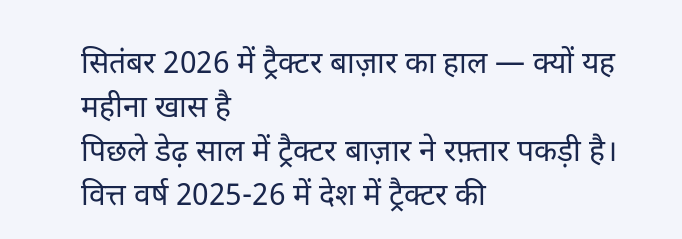सितंबर 2026 में ट्रैक्टर बाज़ार का हाल — क्यों यह महीना खास है
पिछले डेढ़ साल में ट्रैक्टर बाज़ार ने रफ़्तार पकड़ी है। वित्त वर्ष 2025-26 में देश में ट्रैक्टर की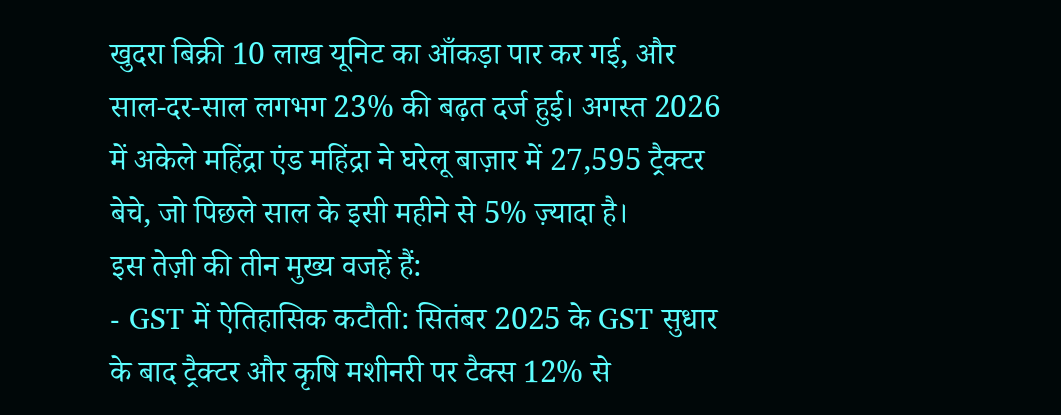खुदरा बिक्री 10 लाख यूनिट का आँकड़ा पार कर गई, और साल-दर-साल लगभग 23% की बढ़त दर्ज हुई। अगस्त 2026 में अकेले महिंद्रा एंड महिंद्रा ने घरेलू बाज़ार में 27,595 ट्रैक्टर बेचे, जो पिछले साल के इसी महीने से 5% ज़्यादा है।
इस तेज़ी की तीन मुख्य वजहें हैं:
- GST में ऐतिहासिक कटौती: सितंबर 2025 के GST सुधार के बाद ट्रैक्टर और कृषि मशीनरी पर टैक्स 12% से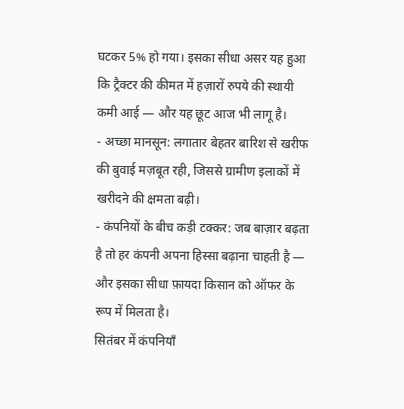घटकर 5% हो गया। इसका सीधा असर यह हुआ कि ट्रैक्टर की कीमत में हज़ारों रुपये की स्थायी कमी आई — और यह छूट आज भी लागू है।
- अच्छा मानसून: लगातार बेहतर बारिश से खरीफ की बुवाई मज़बूत रही, जिससे ग्रामीण इलाकों में खरीदने की क्षमता बढ़ी।
- कंपनियों के बीच कड़ी टक्कर: जब बाज़ार बढ़ता है तो हर कंपनी अपना हिस्सा बढ़ाना चाहती है — और इसका सीधा फ़ायदा किसान को ऑफर के रूप में मिलता है।
सितंबर में कंपनियाँ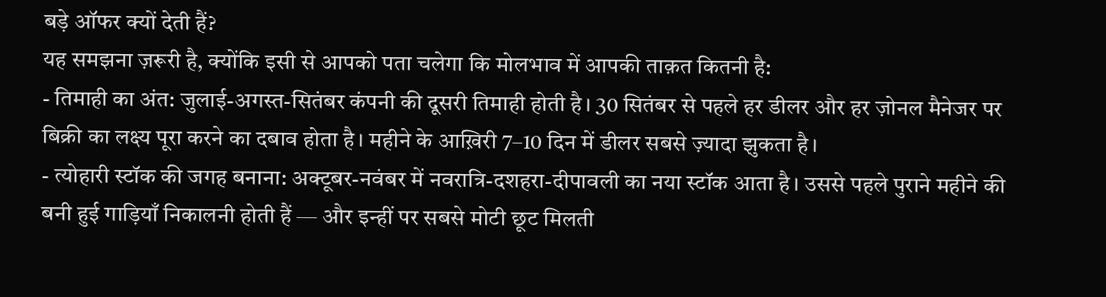बड़े ऑफर क्यों देती हैं?
यह समझना ज़रूरी है, क्योंकि इसी से आपको पता चलेगा कि मोलभाव में आपकी ताक़त कितनी है:
- तिमाही का अंत: जुलाई-अगस्त-सितंबर कंपनी की दूसरी तिमाही होती है। 30 सितंबर से पहले हर डीलर और हर ज़ोनल मैनेजर पर बिक्री का लक्ष्य पूरा करने का दबाव होता है। महीने के आख़िरी 7–10 दिन में डीलर सबसे ज़्यादा झुकता है।
- त्योहारी स्टॉक की जगह बनाना: अक्टूबर-नवंबर में नवरात्रि-दशहरा-दीपावली का नया स्टॉक आता है। उससे पहले पुराने महीने की बनी हुई गाड़ियाँ निकालनी होती हैं — और इन्हीं पर सबसे मोटी छूट मिलती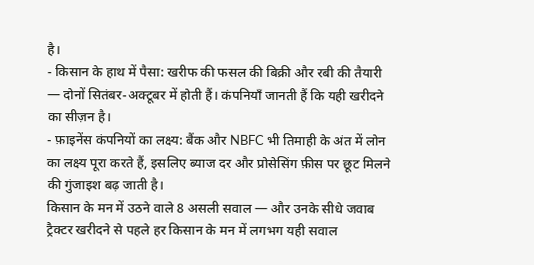है।
- किसान के हाथ में पैसा: खरीफ की फसल की बिक्री और रबी की तैयारी — दोनों सितंबर-अक्टूबर में होती हैं। कंपनियाँ जानती हैं कि यही खरीदने का सीज़न है।
- फ़ाइनेंस कंपनियों का लक्ष्य: बैंक और NBFC भी तिमाही के अंत में लोन का लक्ष्य पूरा करते हैं, इसलिए ब्याज दर और प्रोसेसिंग फ़ीस पर छूट मिलने की गुंजाइश बढ़ जाती है।
किसान के मन में उठने वाले 8 असली सवाल — और उनके सीधे जवाब
ट्रैक्टर खरीदने से पहले हर किसान के मन में लगभग यही सवाल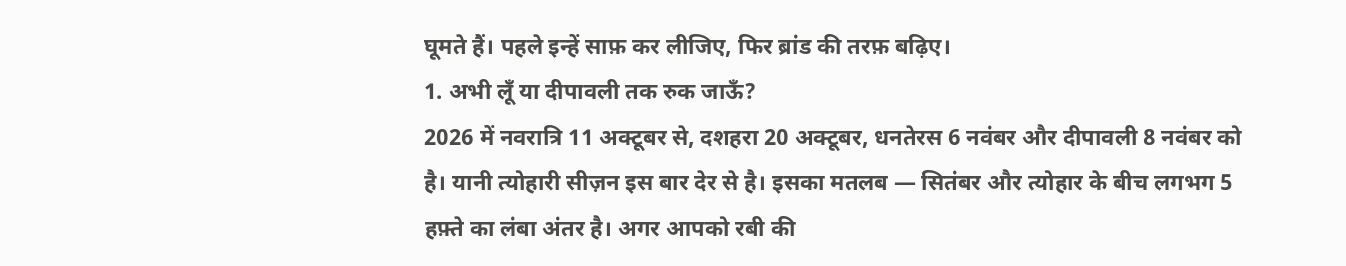घूमते हैं। पहले इन्हें साफ़ कर लीजिए, फिर ब्रांड की तरफ़ बढ़िए।
1. अभी लूँ या दीपावली तक रुक जाऊँ?
2026 में नवरात्रि 11 अक्टूबर से, दशहरा 20 अक्टूबर, धनतेरस 6 नवंबर और दीपावली 8 नवंबर को है। यानी त्योहारी सीज़न इस बार देर से है। इसका मतलब — सितंबर और त्योहार के बीच लगभग 5 हफ़्ते का लंबा अंतर है। अगर आपको रबी की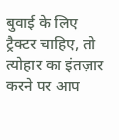बुवाई के लिए ट्रैक्टर चाहिए, तो त्योहार का इंतज़ार करने पर आप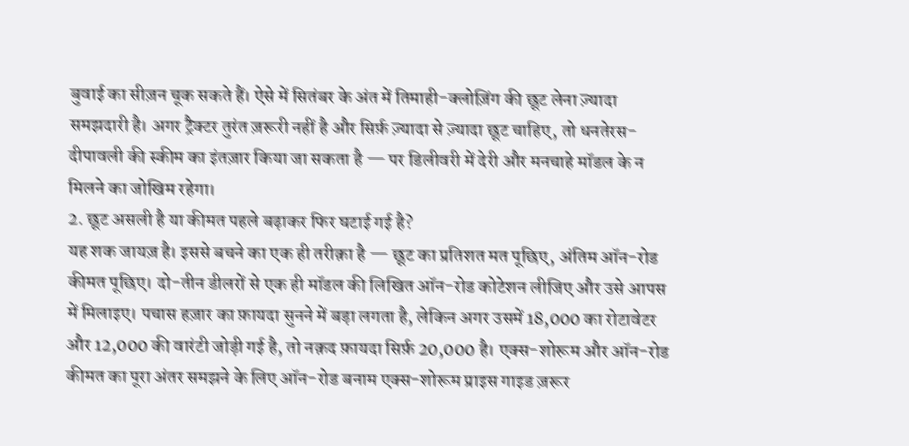बुवाई का सीज़न चूक सकते हैं। ऐसे में सितंबर के अंत में तिमाही-क्लोज़िंग की छूट लेना ज़्यादा समझदारी है। अगर ट्रैक्टर तुरंत ज़रूरी नहीं है और सिर्फ़ ज़्यादा से ज़्यादा छूट चाहिए, तो धनतेरस-दीपावली की स्कीम का इंतज़ार किया जा सकता है — पर डिलीवरी में देरी और मनचाहे मॉडल के न मिलने का जोखिम रहेगा।
2. छूट असली है या कीमत पहले बढ़ाकर फिर घटाई गई है?
यह शक जायज़ है। इससे बचने का एक ही तरीक़ा है — छूट का प्रतिशत मत पूछिए, अंतिम ऑन-रोड कीमत पूछिए। दो-तीन डीलरों से एक ही मॉडल की लिखित ऑन-रोड कोटेशन लीजिए और उसे आपस में मिलाइए। पचास हज़ार का फ़ायदा सुनने में बड़ा लगता है, लेकिन अगर उसमें 18,000 का रोटावेटर और 12,000 की वारंटी जोड़ी गई है, तो नक़द फ़ायदा सिर्फ़ 20,000 है। एक्स-शोरूम और ऑन-रोड कीमत का पूरा अंतर समझने के लिए ऑन-रोड बनाम एक्स-शोरूम प्राइस गाइड ज़रूर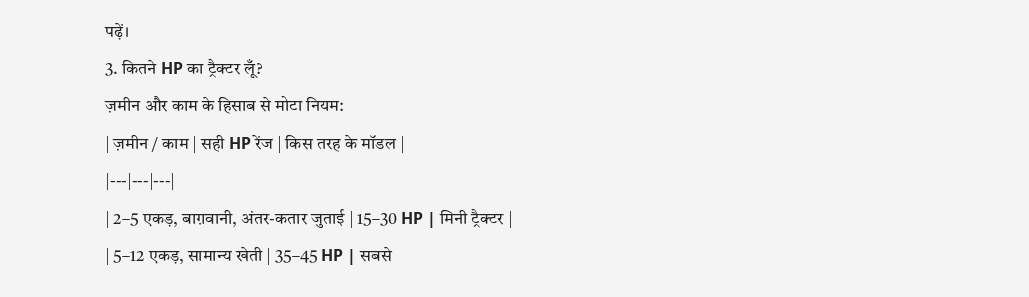पढ़ें।
3. कितने HP का ट्रैक्टर लूँ?
ज़मीन और काम के हिसाब से मोटा नियम:
| ज़मीन / काम | सही HP रेंज | किस तरह के मॉडल |
|---|---|---|
| 2–5 एकड़, बाग़वानी, अंतर-कतार जुताई | 15–30 HP | मिनी ट्रैक्टर |
| 5–12 एकड़, सामान्य खेती | 35–45 HP | सबसे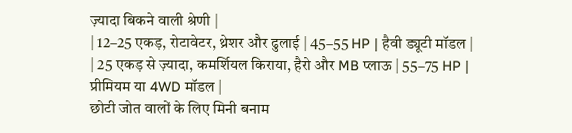ज़्यादा बिकने वाली श्रेणी |
| 12–25 एकड़, रोटावेटर, थ्रेशर और ढुलाई | 45–55 HP | हैवी ड्यूटी मॉडल |
| 25 एकड़ से ज़्यादा, कमर्शियल किराया, हैरो और MB प्लाऊ | 55–75 HP | प्रीमियम या 4WD मॉडल |
छोटी जोत वालों के लिए मिनी बनाम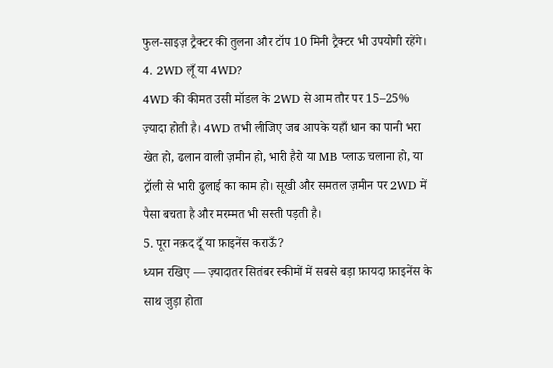फुल-साइज़ ट्रैक्टर की तुलना और टॉप 10 मिनी ट्रैक्टर भी उपयोगी रहेंगे।
4. 2WD लूँ या 4WD?
4WD की कीमत उसी मॉडल के 2WD से आम तौर पर 15–25% ज़्यादा होती है। 4WD तभी लीजिए जब आपके यहाँ धान का पानी भरा खेत हो, ढलान वाली ज़मीन हो, भारी हैरो या MB प्लाऊ चलाना हो, या ट्रॉली से भारी ढुलाई का काम हो। सूखी और समतल ज़मीन पर 2WD में पैसा बचता है और मरम्मत भी सस्ती पड़ती है।
5. पूरा नक़द दूँ या फ़ाइनेंस कराऊँ?
ध्यान रखिए — ज़्यादातर सितंबर स्कीमों में सबसे बड़ा फ़ायदा फ़ाइनेंस के साथ जुड़ा होता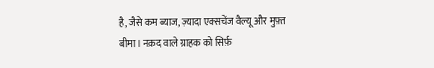है, जैसे कम ब्याज, ज़्यादा एक्सचेंज वैल्यू और मुफ़्त बीमा। नक़द वाले ग्राहक को सिर्फ़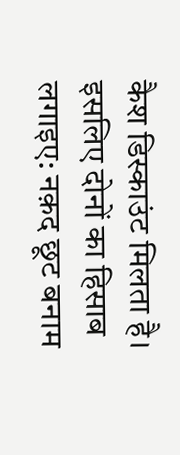कैश डिस्काउंट मिलता है। इसलिए दोनों का हिसाब लगाइए: नक़द छूट बनाम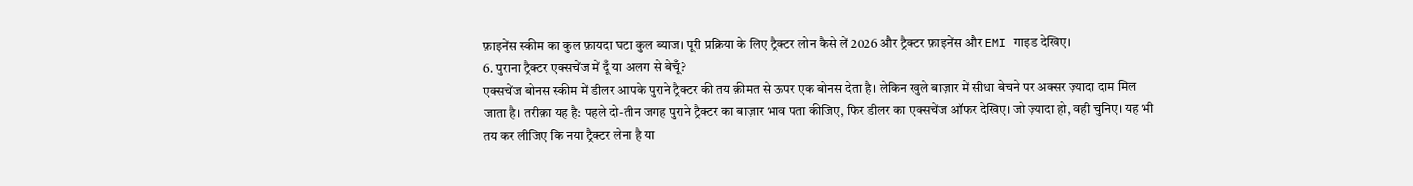फ़ाइनेंस स्कीम का कुल फ़ायदा घटा कुल ब्याज। पूरी प्रक्रिया के लिए ट्रैक्टर लोन कैसे लें 2026 और ट्रैक्टर फ़ाइनेंस और EMI गाइड देखिए।
6. पुराना ट्रैक्टर एक्सचेंज में दूँ या अलग से बेचूँ?
एक्सचेंज बोनस स्कीम में डीलर आपके पुराने ट्रैक्टर की तय क़ीमत से ऊपर एक बोनस देता है। लेकिन खुले बाज़ार में सीधा बेचने पर अक्सर ज़्यादा दाम मिल जाता है। तरीक़ा यह है: पहले दो-तीन जगह पुराने ट्रैक्टर का बाज़ार भाव पता कीजिए, फिर डीलर का एक्सचेंज ऑफर देखिए। जो ज़्यादा हो, वही चुनिए। यह भी तय कर लीजिए कि नया ट्रैक्टर लेना है या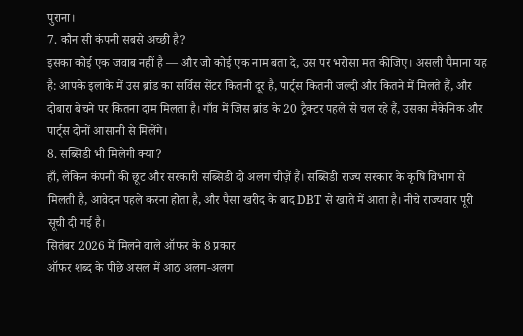पुराना।
7. कौन सी कंपनी सबसे अच्छी है?
इसका कोई एक जवाब नहीं है — और जो कोई एक नाम बता दे, उस पर भरोसा मत कीजिए। असली पैमाना यह है: आपके इलाके में उस ब्रांड का सर्विस सेंटर कितनी दूर है, पार्ट्स कितनी जल्दी और कितने में मिलते हैं, और दोबारा बेचने पर कितना दाम मिलता है। गाँव में जिस ब्रांड के 20 ट्रैक्टर पहले से चल रहे हैं, उसका मैकेनिक और पार्ट्स दोनों आसानी से मिलेंगे।
8. सब्सिडी भी मिलेगी क्या?
हाँ, लेकिन कंपनी की छूट और सरकारी सब्सिडी दो अलग चीज़ें हैं। सब्सिडी राज्य सरकार के कृषि विभाग से मिलती है, आवेदन पहले करना होता है, और पैसा खरीद के बाद DBT से खाते में आता है। नीचे राज्यवार पूरी सूची दी गई है।
सितंबर 2026 में मिलने वाले ऑफर के 8 प्रकार
ऑफर शब्द के पीछे असल में आठ अलग-अलग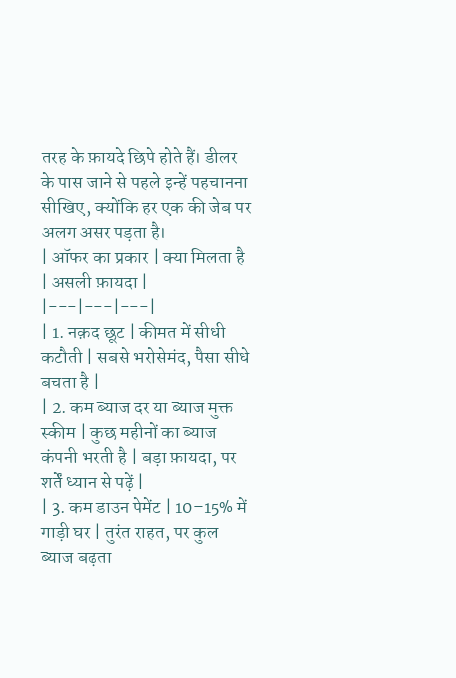तरह के फ़ायदे छिपे होते हैं। डीलर के पास जाने से पहले इन्हें पहचानना सीखिए, क्योंकि हर एक की जेब पर अलग असर पड़ता है।
| ऑफर का प्रकार | क्या मिलता है | असली फ़ायदा |
|---|---|---|
| 1. नक़द छूट | कीमत में सीधी कटौती | सबसे भरोसेमंद, पैसा सीधे बचता है |
| 2. कम ब्याज दर या ब्याज मुक्त स्कीम | कुछ महीनों का ब्याज कंपनी भरती है | बड़ा फ़ायदा, पर शर्तें ध्यान से पढ़ें |
| 3. कम डाउन पेमेंट | 10–15% में गाड़ी घर | तुरंत राहत, पर कुल ब्याज बढ़ता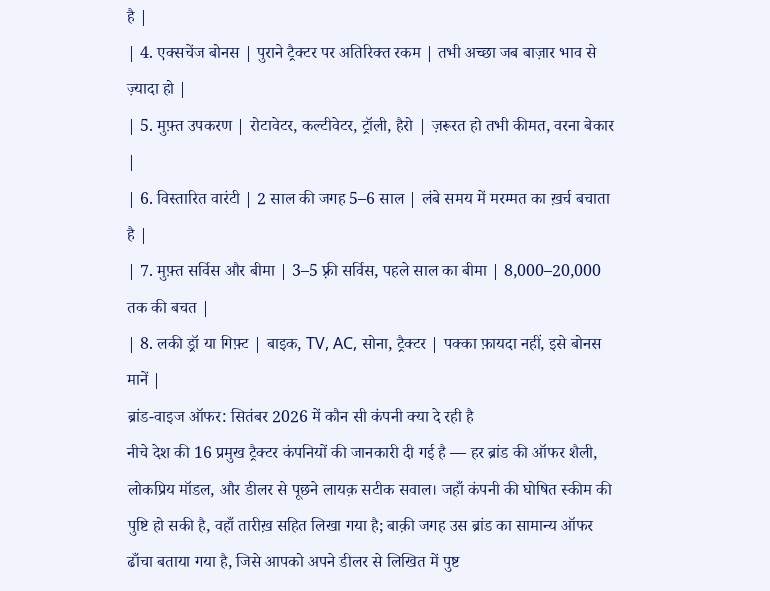है |
| 4. एक्सचेंज बोनस | पुराने ट्रैक्टर पर अतिरिक्त रकम | तभी अच्छा जब बाज़ार भाव से ज़्यादा हो |
| 5. मुफ़्त उपकरण | रोटावेटर, कल्टीवेटर, ट्रॉली, हैरो | ज़रूरत हो तभी कीमत, वरना बेकार |
| 6. विस्तारित वारंटी | 2 साल की जगह 5–6 साल | लंबे समय में मरम्मत का ख़र्च बचाता है |
| 7. मुफ़्त सर्विस और बीमा | 3–5 फ़्री सर्विस, पहले साल का बीमा | 8,000–20,000 तक की बचत |
| 8. लकी ड्रॉ या गिफ़्ट | बाइक, TV, AC, सोना, ट्रैक्टर | पक्का फ़ायदा नहीं, इसे बोनस मानें |
ब्रांड-वाइज ऑफर: सितंबर 2026 में कौन सी कंपनी क्या दे रही है
नीचे देश की 16 प्रमुख ट्रैक्टर कंपनियों की जानकारी दी गई है — हर ब्रांड की ऑफर शैली, लोकप्रिय मॉडल, और डीलर से पूछने लायक़ सटीक सवाल। जहाँ कंपनी की घोषित स्कीम की पुष्टि हो सकी है, वहाँ तारीख़ सहित लिखा गया है; बाक़ी जगह उस ब्रांड का सामान्य ऑफर ढाँचा बताया गया है, जिसे आपको अपने डीलर से लिखित में पुष्ट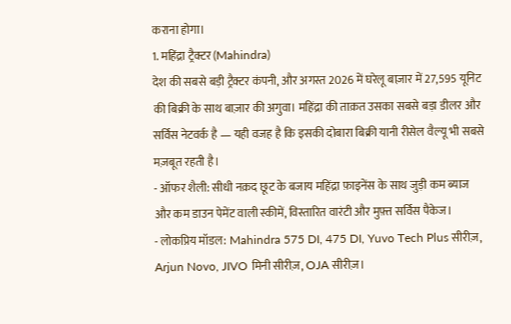कराना होगा।
1. महिंद्रा ट्रैक्टर (Mahindra)
देश की सबसे बड़ी ट्रैक्टर कंपनी, और अगस्त 2026 में घरेलू बाज़ार में 27,595 यूनिट की बिक्री के साथ बाज़ार की अगुवा। महिंद्रा की ताक़त उसका सबसे बड़ा डीलर और सर्विस नेटवर्क है — यही वजह है कि इसकी दोबारा बिक्री यानी रीसेल वैल्यू भी सबसे मज़बूत रहती है।
- ऑफर शैली: सीधी नक़द छूट के बजाय महिंद्रा फ़ाइनेंस के साथ जुड़ी कम ब्याज और कम डाउन पेमेंट वाली स्कीमें, विस्तारित वारंटी और मुफ़्त सर्विस पैकेज।
- लोकप्रिय मॉडल: Mahindra 575 DI, 475 DI, Yuvo Tech Plus सीरीज़, Arjun Novo, JIVO मिनी सीरीज़, OJA सीरीज़।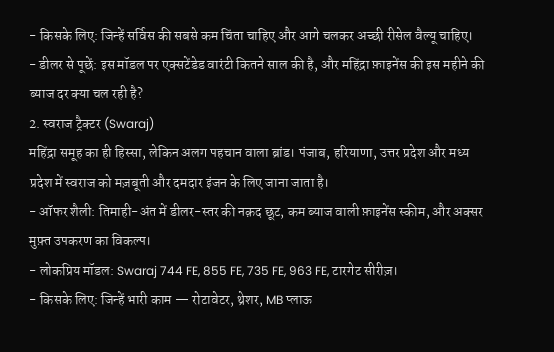- किसके लिए: जिन्हें सर्विस की सबसे कम चिंता चाहिए और आगे चलकर अच्छी रीसेल वैल्यू चाहिए।
- डीलर से पूछें: इस मॉडल पर एक्सटेंडेड वारंटी कितने साल की है, और महिंद्रा फ़ाइनेंस की इस महीने की ब्याज दर क्या चल रही है?
2. स्वराज ट्रैक्टर (Swaraj)
महिंद्रा समूह का ही हिस्सा, लेकिन अलग पहचान वाला ब्रांड। पंजाब, हरियाणा, उत्तर प्रदेश और मध्य प्रदेश में स्वराज को मज़बूती और दमदार इंजन के लिए जाना जाता है।
- ऑफर शैली: तिमाही-अंत में डीलर-स्तर की नक़द छूट, कम ब्याज वाली फ़ाइनेंस स्कीम, और अक्सर मुफ़्त उपकरण का विकल्प।
- लोकप्रिय मॉडल: Swaraj 744 FE, 855 FE, 735 FE, 963 FE, टारगेट सीरीज़।
- किसके लिए: जिन्हें भारी काम — रोटावेटर, थ्रेशर, MB प्लाऊ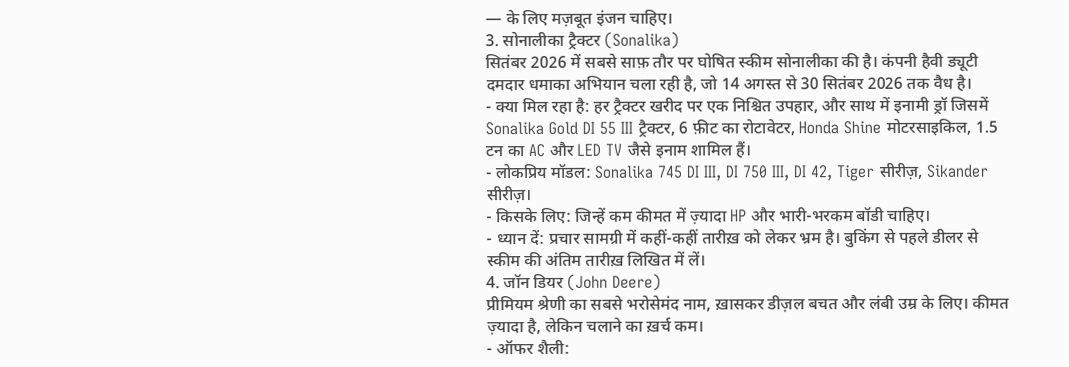— के लिए मज़बूत इंजन चाहिए।
3. सोनालीका ट्रैक्टर (Sonalika)
सितंबर 2026 में सबसे साफ़ तौर पर घोषित स्कीम सोनालीका की है। कंपनी हैवी ड्यूटी दमदार धमाका अभियान चला रही है, जो 14 अगस्त से 30 सितंबर 2026 तक वैध है।
- क्या मिल रहा है: हर ट्रैक्टर खरीद पर एक निश्चित उपहार, और साथ में इनामी ड्रॉ जिसमें Sonalika Gold DI 55 III ट्रैक्टर, 6 फ़ीट का रोटावेटर, Honda Shine मोटरसाइकिल, 1.5 टन का AC और LED TV जैसे इनाम शामिल हैं।
- लोकप्रिय मॉडल: Sonalika 745 DI III, DI 750 III, DI 42, Tiger सीरीज़, Sikander सीरीज़।
- किसके लिए: जिन्हें कम कीमत में ज़्यादा HP और भारी-भरकम बॉडी चाहिए।
- ध्यान दें: प्रचार सामग्री में कहीं-कहीं तारीख़ को लेकर भ्रम है। बुकिंग से पहले डीलर से स्कीम की अंतिम तारीख़ लिखित में लें।
4. जॉन डियर (John Deere)
प्रीमियम श्रेणी का सबसे भरोसेमंद नाम, ख़ासकर डीज़ल बचत और लंबी उम्र के लिए। कीमत ज़्यादा है, लेकिन चलाने का ख़र्च कम।
- ऑफर शैली: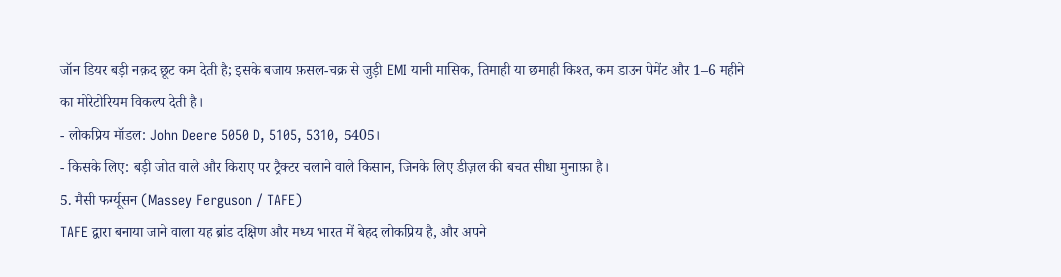जॉन डियर बड़ी नक़द छूट कम देती है; इसके बजाय फ़सल-चक्र से जुड़ी EMI यानी मासिक, तिमाही या छमाही किश्त, कम डाउन पेमेंट और 1–6 महीने का मोरेटोरियम विकल्प देती है।
- लोकप्रिय मॉडल: John Deere 5050 D, 5105, 5310, 5405।
- किसके लिए: बड़ी जोत वाले और किराए पर ट्रैक्टर चलाने वाले किसान, जिनके लिए डीज़ल की बचत सीधा मुनाफ़ा है।
5. मैसी फर्ग्यूसन (Massey Ferguson / TAFE)
TAFE द्वारा बनाया जाने वाला यह ब्रांड दक्षिण और मध्य भारत में बेहद लोकप्रिय है, और अपने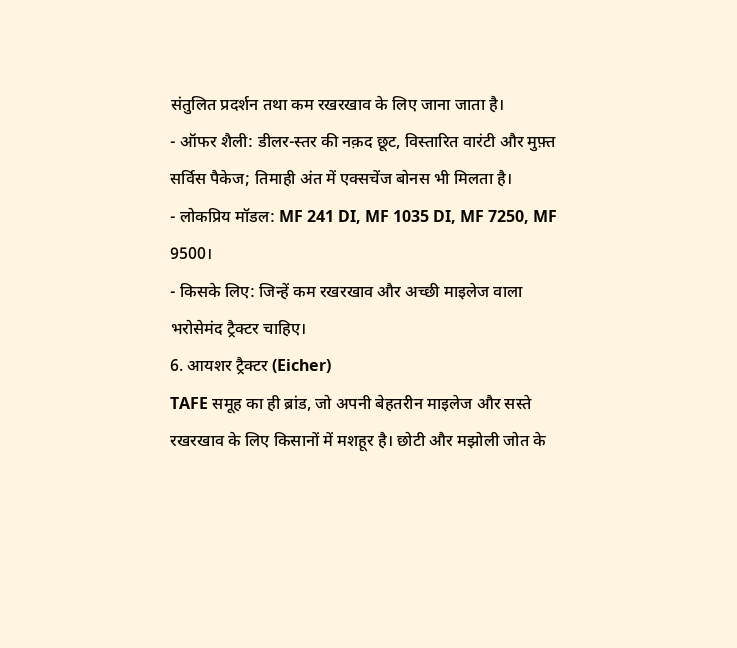संतुलित प्रदर्शन तथा कम रखरखाव के लिए जाना जाता है।
- ऑफर शैली: डीलर-स्तर की नक़द छूट, विस्तारित वारंटी और मुफ़्त सर्विस पैकेज; तिमाही अंत में एक्सचेंज बोनस भी मिलता है।
- लोकप्रिय मॉडल: MF 241 DI, MF 1035 DI, MF 7250, MF 9500।
- किसके लिए: जिन्हें कम रखरखाव और अच्छी माइलेज वाला भरोसेमंद ट्रैक्टर चाहिए।
6. आयशर ट्रैक्टर (Eicher)
TAFE समूह का ही ब्रांड, जो अपनी बेहतरीन माइलेज और सस्ते रखरखाव के लिए किसानों में मशहूर है। छोटी और मझोली जोत के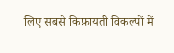लिए सबसे किफ़ायती विकल्पों में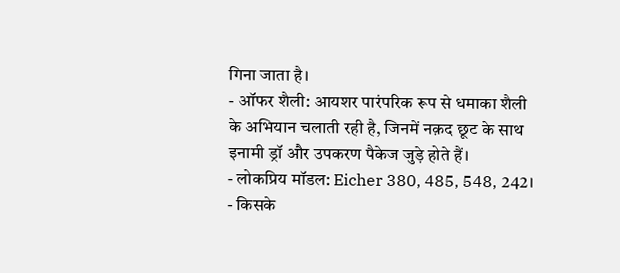गिना जाता है।
- ऑफर शैली: आयशर पारंपरिक रूप से धमाका शैली के अभियान चलाती रही है, जिनमें नक़द छूट के साथ इनामी ड्रॉ और उपकरण पैकेज जुड़े होते हैं।
- लोकप्रिय मॉडल: Eicher 380, 485, 548, 242।
- किसके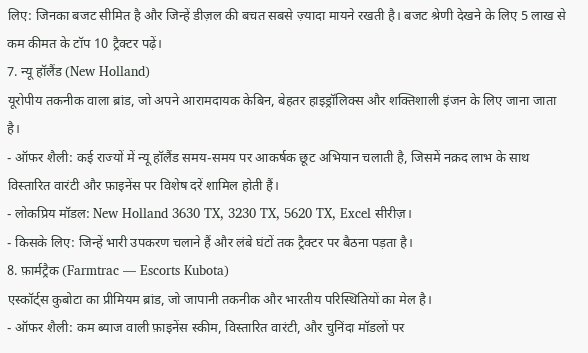लिए: जिनका बजट सीमित है और जिन्हें डीज़ल की बचत सबसे ज़्यादा मायने रखती है। बजट श्रेणी देखने के लिए 5 लाख से कम कीमत के टॉप 10 ट्रैक्टर पढ़ें।
7. न्यू हॉलैंड (New Holland)
यूरोपीय तकनीक वाला ब्रांड, जो अपने आरामदायक केबिन, बेहतर हाइड्रॉलिक्स और शक्तिशाली इंजन के लिए जाना जाता है।
- ऑफर शैली: कई राज्यों में न्यू हॉलैंड समय-समय पर आकर्षक छूट अभियान चलाती है, जिसमें नक़द लाभ के साथ विस्तारित वारंटी और फ़ाइनेंस पर विशेष दरें शामिल होती हैं।
- लोकप्रिय मॉडल: New Holland 3630 TX, 3230 TX, 5620 TX, Excel सीरीज़।
- किसके लिए: जिन्हें भारी उपकरण चलाने हैं और लंबे घंटों तक ट्रैक्टर पर बैठना पड़ता है।
8. फ़ार्मट्रैक (Farmtrac — Escorts Kubota)
एस्कॉर्ट्स कुबोटा का प्रीमियम ब्रांड, जो जापानी तकनीक और भारतीय परिस्थितियों का मेल है।
- ऑफर शैली: कम ब्याज वाली फ़ाइनेंस स्कीम, विस्तारित वारंटी, और चुनिंदा मॉडलों पर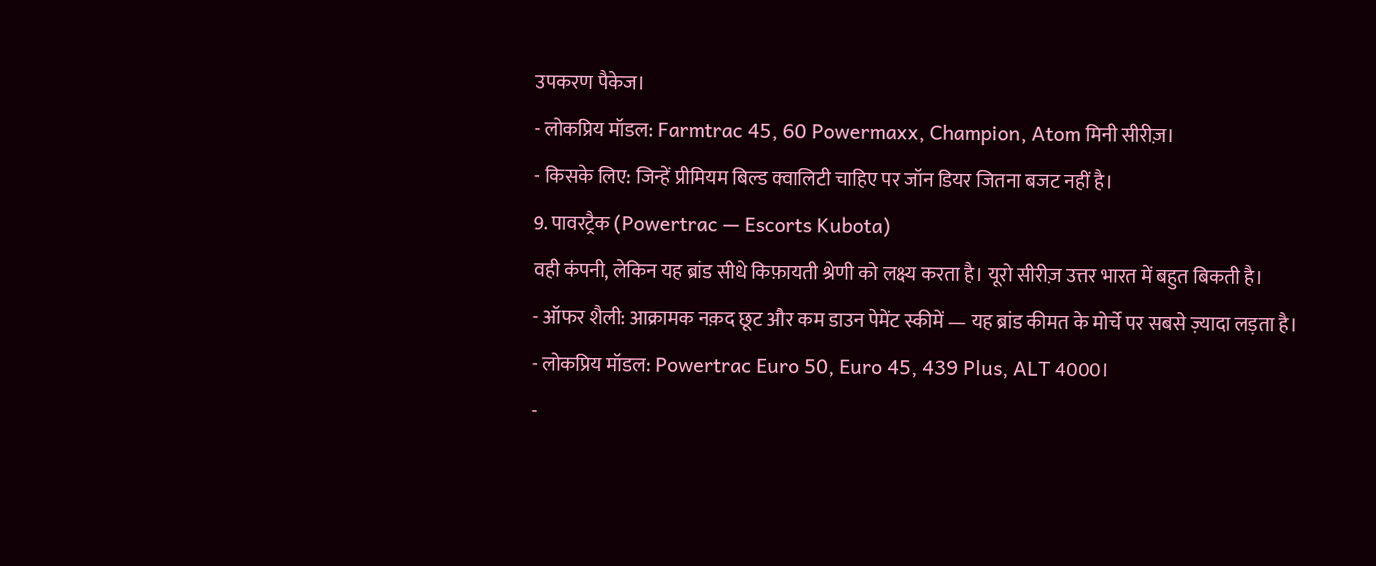उपकरण पैकेज।
- लोकप्रिय मॉडल: Farmtrac 45, 60 Powermaxx, Champion, Atom मिनी सीरीज़।
- किसके लिए: जिन्हें प्रीमियम बिल्ड क्वालिटी चाहिए पर जॉन डियर जितना बजट नहीं है।
9. पावरट्रैक (Powertrac — Escorts Kubota)
वही कंपनी, लेकिन यह ब्रांड सीधे किफ़ायती श्रेणी को लक्ष्य करता है। यूरो सीरीज़ उत्तर भारत में बहुत बिकती है।
- ऑफर शैली: आक्रामक नक़द छूट और कम डाउन पेमेंट स्कीमें — यह ब्रांड कीमत के मोर्चे पर सबसे ज़्यादा लड़ता है।
- लोकप्रिय मॉडल: Powertrac Euro 50, Euro 45, 439 Plus, ALT 4000।
-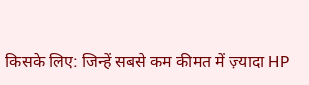किसके लिए: जिन्हें सबसे कम कीमत में ज़्यादा HP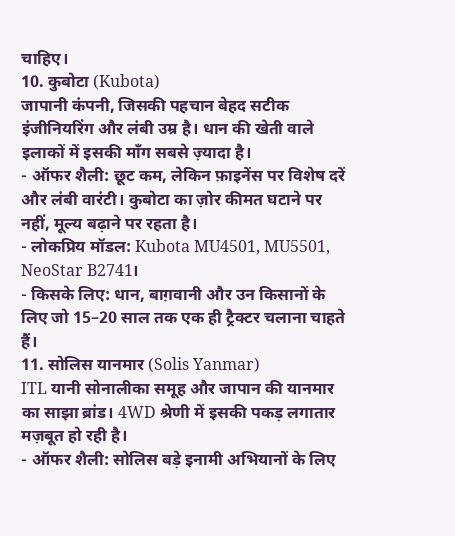चाहिए।
10. कुबोटा (Kubota)
जापानी कंपनी, जिसकी पहचान बेहद सटीक इंजीनियरिंग और लंबी उम्र है। धान की खेती वाले इलाकों में इसकी माँग सबसे ज़्यादा है।
- ऑफर शैली: छूट कम, लेकिन फ़ाइनेंस पर विशेष दरें और लंबी वारंटी। कुबोटा का ज़ोर कीमत घटाने पर नहीं, मूल्य बढ़ाने पर रहता है।
- लोकप्रिय मॉडल: Kubota MU4501, MU5501, NeoStar B2741।
- किसके लिए: धान, बाग़वानी और उन किसानों के लिए जो 15–20 साल तक एक ही ट्रैक्टर चलाना चाहते हैं।
11. सोलिस यानमार (Solis Yanmar)
ITL यानी सोनालीका समूह और जापान की यानमार का साझा ब्रांड। 4WD श्रेणी में इसकी पकड़ लगातार मज़बूत हो रही है।
- ऑफर शैली: सोलिस बड़े इनामी अभियानों के लिए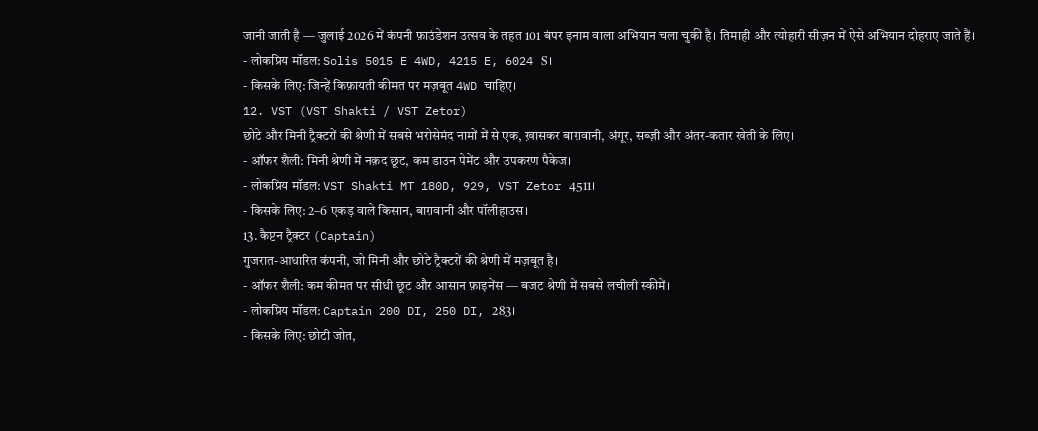जानी जाती है — जुलाई 2026 में कंपनी फ़ाउंडेशन उत्सव के तहत 101 बंपर इनाम वाला अभियान चला चुकी है। तिमाही और त्योहारी सीज़न में ऐसे अभियान दोहराए जाते हैं।
- लोकप्रिय मॉडल: Solis 5015 E 4WD, 4215 E, 6024 S।
- किसके लिए: जिन्हें किफ़ायती कीमत पर मज़बूत 4WD चाहिए।
12. VST (VST Shakti / VST Zetor)
छोटे और मिनी ट्रैक्टरों की श्रेणी में सबसे भरोसेमंद नामों में से एक, ख़ासकर बाग़वानी, अंगूर, सब्ज़ी और अंतर-कतार खेती के लिए।
- ऑफर शैली: मिनी श्रेणी में नक़द छूट, कम डाउन पेमेंट और उपकरण पैकेज।
- लोकप्रिय मॉडल: VST Shakti MT 180D, 929, VST Zetor 4511।
- किसके लिए: 2–6 एकड़ वाले किसान, बाग़वानी और पॉलीहाउस।
13. कैप्टन ट्रैक्टर (Captain)
गुजरात-आधारित कंपनी, जो मिनी और छोटे ट्रैक्टरों की श्रेणी में मज़बूत है।
- ऑफर शैली: कम कीमत पर सीधी छूट और आसान फ़ाइनेंस — बजट श्रेणी में सबसे लचीली स्कीमें।
- लोकप्रिय मॉडल: Captain 200 DI, 250 DI, 283।
- किसके लिए: छोटी जोत,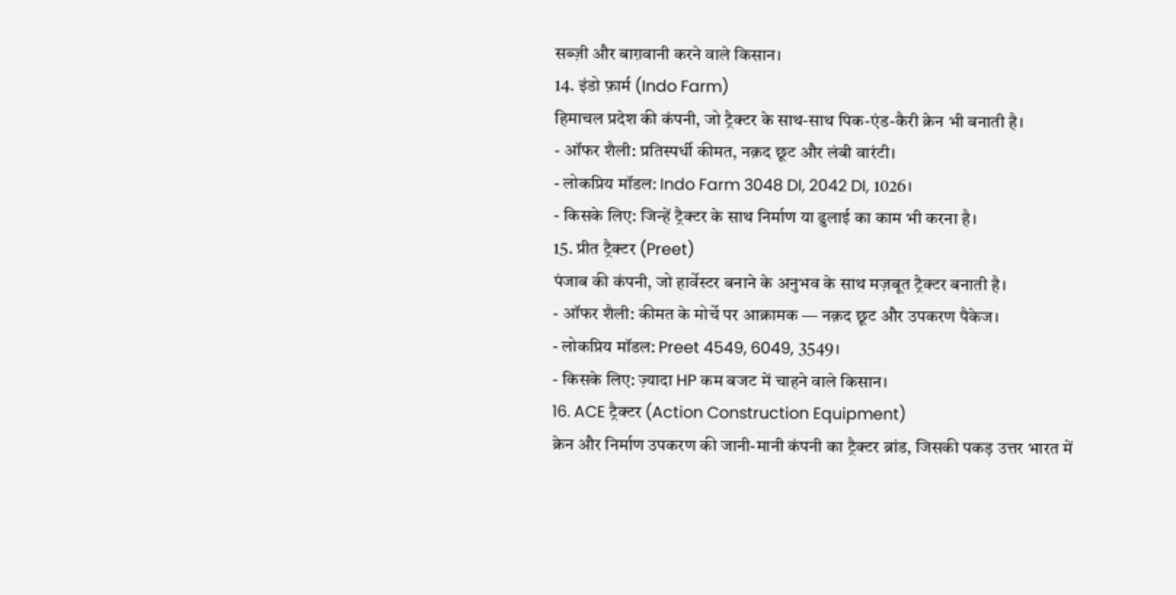सब्ज़ी और बाग़वानी करने वाले किसान।
14. इंडो फ़ार्म (Indo Farm)
हिमाचल प्रदेश की कंपनी, जो ट्रैक्टर के साथ-साथ पिक-एंड-कैरी क्रेन भी बनाती है।
- ऑफर शैली: प्रतिस्पर्धी कीमत, नक़द छूट और लंबी वारंटी।
- लोकप्रिय मॉडल: Indo Farm 3048 DI, 2042 DI, 1026।
- किसके लिए: जिन्हें ट्रैक्टर के साथ निर्माण या ढुलाई का काम भी करना है।
15. प्रीत ट्रैक्टर (Preet)
पंजाब की कंपनी, जो हार्वेस्टर बनाने के अनुभव के साथ मज़बूत ट्रैक्टर बनाती है।
- ऑफर शैली: कीमत के मोर्चे पर आक्रामक — नक़द छूट और उपकरण पैकेज।
- लोकप्रिय मॉडल: Preet 4549, 6049, 3549।
- किसके लिए: ज़्यादा HP कम बजट में चाहने वाले किसान।
16. ACE ट्रैक्टर (Action Construction Equipment)
क्रेन और निर्माण उपकरण की जानी-मानी कंपनी का ट्रैक्टर ब्रांड, जिसकी पकड़ उत्तर भारत में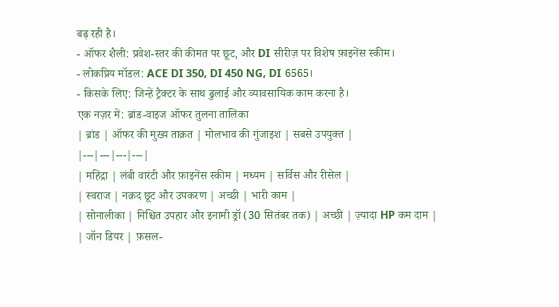बढ़ रही है।
- ऑफर शैली: प्रवेश-स्तर की कीमत पर छूट, और DI सीरीज़ पर विशेष फ़ाइनेंस स्कीम।
- लोकप्रिय मॉडल: ACE DI 350, DI 450 NG, DI 6565।
- किसके लिए: जिन्हें ट्रैक्टर के साथ ढुलाई और व्यावसायिक काम करना है।
एक नज़र में: ब्रांड-वाइज ऑफर तुलना तालिका
| ब्रांड | ऑफर की मुख्य ताक़त | मोलभाव की गुंजाइश | सबसे उपयुक्त |
|---|---|---|---|
| महिंद्रा | लंबी वारंटी और फ़ाइनेंस स्कीम | मध्यम | सर्विस और रीसेल |
| स्वराज | नक़द छूट और उपकरण | अच्छी | भारी काम |
| सोनालीका | निश्चित उपहार और इनामी ड्रॉ (30 सितंबर तक) | अच्छी | ज़्यादा HP कम दाम |
| जॉन डियर | फ़सल-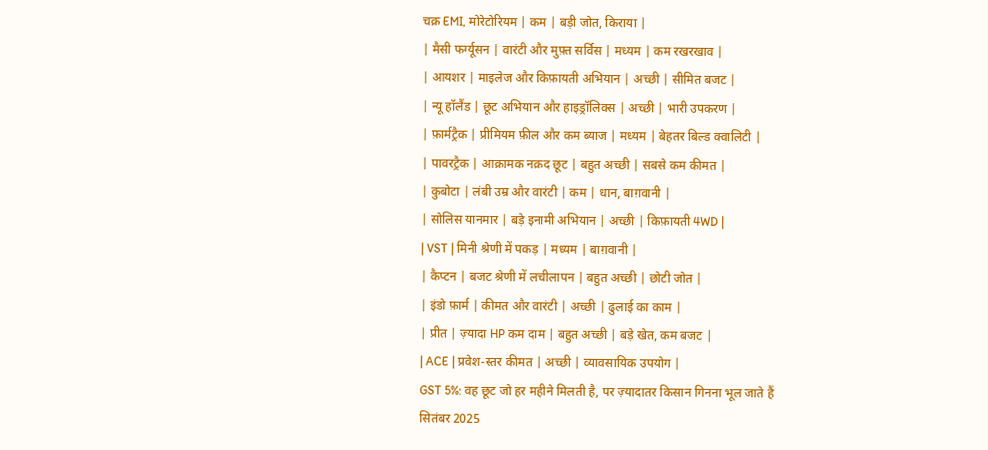चक्र EMI, मोरेटोरियम | कम | बड़ी जोत, किराया |
| मैसी फर्ग्यूसन | वारंटी और मुफ़्त सर्विस | मध्यम | कम रखरखाव |
| आयशर | माइलेज और किफ़ायती अभियान | अच्छी | सीमित बजट |
| न्यू हॉलैंड | छूट अभियान और हाइड्रॉलिक्स | अच्छी | भारी उपकरण |
| फ़ार्मट्रैक | प्रीमियम फ़ील और कम ब्याज | मध्यम | बेहतर बिल्ड क्वालिटी |
| पावरट्रैक | आक्रामक नक़द छूट | बहुत अच्छी | सबसे कम कीमत |
| कुबोटा | लंबी उम्र और वारंटी | कम | धान, बाग़वानी |
| सोलिस यानमार | बड़े इनामी अभियान | अच्छी | किफ़ायती 4WD |
| VST | मिनी श्रेणी में पकड़ | मध्यम | बाग़वानी |
| कैप्टन | बजट श्रेणी में लचीलापन | बहुत अच्छी | छोटी जोत |
| इंडो फ़ार्म | कीमत और वारंटी | अच्छी | ढुलाई का काम |
| प्रीत | ज़्यादा HP कम दाम | बहुत अच्छी | बड़े खेत, कम बजट |
| ACE | प्रवेश-स्तर कीमत | अच्छी | व्यावसायिक उपयोग |
GST 5%: वह छूट जो हर महीने मिलती है, पर ज़्यादातर किसान गिनना भूल जाते हैं
सितंबर 2025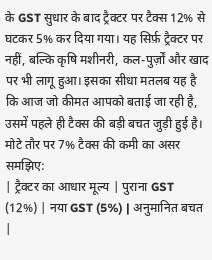के GST सुधार के बाद ट्रैक्टर पर टैक्स 12% से घटकर 5% कर दिया गया। यह सिर्फ़ ट्रैक्टर पर नहीं, बल्कि कृषि मशीनरी, कल-पुर्ज़ों और खाद पर भी लागू हुआ। इसका सीधा मतलब यह है कि आज जो कीमत आपको बताई जा रही है, उसमें पहले ही टैक्स की बड़ी बचत जुड़ी हुई है।
मोटे तौर पर 7% टैक्स की कमी का असर समझिए:
| ट्रैक्टर का आधार मूल्य | पुराना GST (12%) | नया GST (5%) | अनुमानित बचत |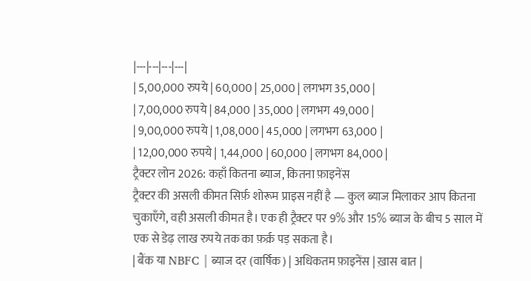|---|---|---|---|
| 5,00,000 रुपये | 60,000 | 25,000 | लगभग 35,000 |
| 7,00,000 रुपये | 84,000 | 35,000 | लगभग 49,000 |
| 9,00,000 रुपये | 1,08,000 | 45,000 | लगभग 63,000 |
| 12,00,000 रुपये | 1,44,000 | 60,000 | लगभग 84,000 |
ट्रैक्टर लोन 2026: कहाँ कितना ब्याज, कितना फ़ाइनेंस
ट्रैक्टर की असली कीमत सिर्फ़ शोरूम प्राइस नहीं है — कुल ब्याज मिलाकर आप कितना चुकाएँगे, वही असली कीमत है। एक ही ट्रैक्टर पर 9% और 15% ब्याज के बीच 5 साल में एक से डेढ़ लाख रुपये तक का फ़र्क़ पड़ सकता है।
| बैंक या NBFC | ब्याज दर (वार्षिक) | अधिकतम फ़ाइनेंस | ख़ास बात |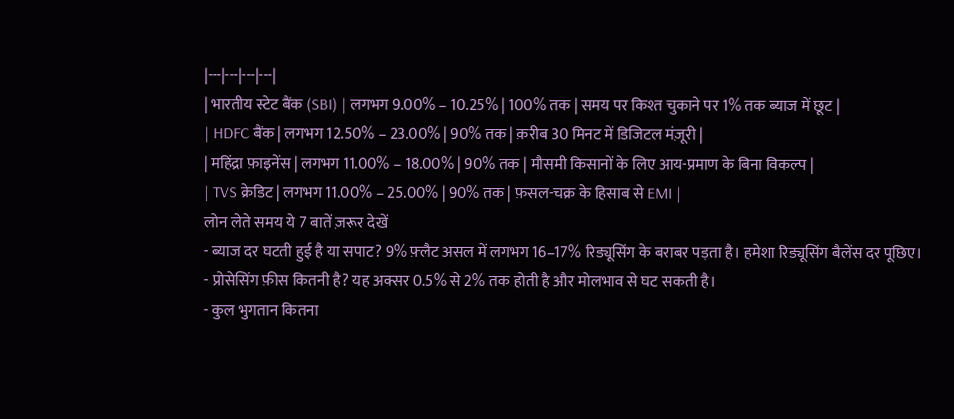|---|---|---|---|
| भारतीय स्टेट बैंक (SBI) | लगभग 9.00% – 10.25% | 100% तक | समय पर किश्त चुकाने पर 1% तक ब्याज में छूट |
| HDFC बैंक | लगभग 12.50% – 23.00% | 90% तक | क़रीब 30 मिनट में डिजिटल मंज़ूरी |
| महिंद्रा फ़ाइनेंस | लगभग 11.00% – 18.00% | 90% तक | मौसमी किसानों के लिए आय-प्रमाण के बिना विकल्प |
| TVS क्रेडिट | लगभग 11.00% – 25.00% | 90% तक | फ़सल-चक्र के हिसाब से EMI |
लोन लेते समय ये 7 बातें ज़रूर देखें
- ब्याज दर घटती हुई है या सपाट? 9% फ़्लैट असल में लगभग 16–17% रिड्यूसिंग के बराबर पड़ता है। हमेशा रिड्यूसिंग बैलेंस दर पूछिए।
- प्रोसेसिंग फ़ीस कितनी है? यह अक्सर 0.5% से 2% तक होती है और मोलभाव से घट सकती है।
- कुल भुगतान कितना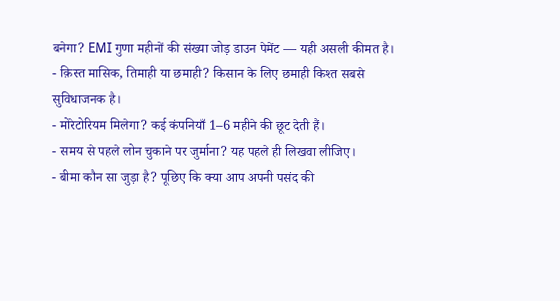बनेगा? EMI गुणा महीनों की संख्या जोड़ डाउन पेमेंट — यही असली कीमत है।
- क़िस्त मासिक, तिमाही या छमाही? किसान के लिए छमाही किश्त सबसे सुविधाजनक है।
- मोरेटोरियम मिलेगा? कई कंपनियाँ 1–6 महीने की छूट देती हैं।
- समय से पहले लोन चुकाने पर जुर्माना? यह पहले ही लिखवा लीजिए।
- बीमा कौन सा जुड़ा है? पूछिए कि क्या आप अपनी पसंद की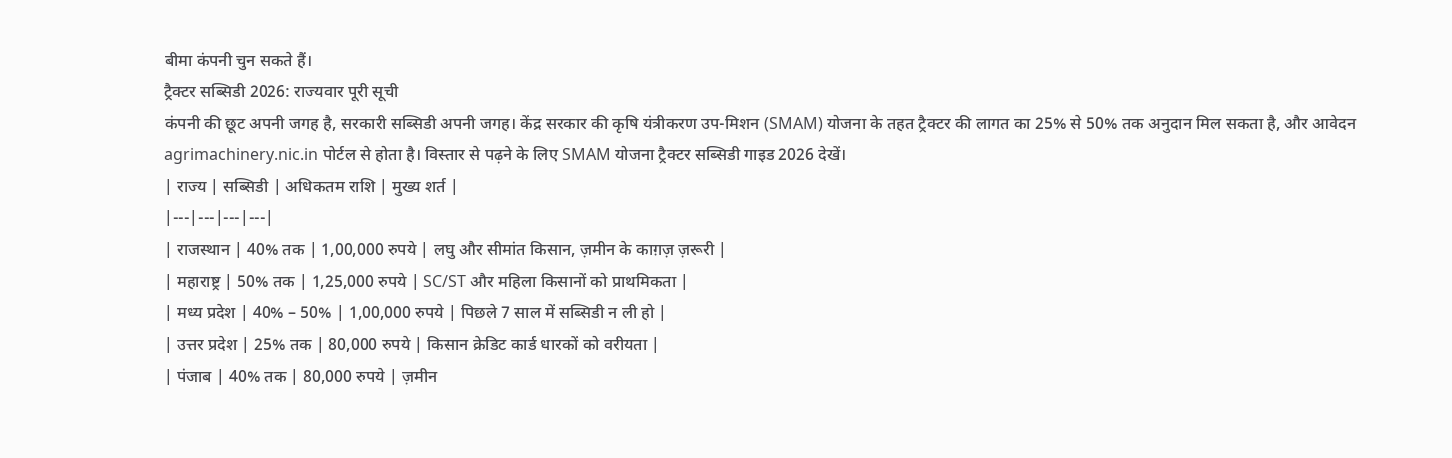बीमा कंपनी चुन सकते हैं।
ट्रैक्टर सब्सिडी 2026: राज्यवार पूरी सूची
कंपनी की छूट अपनी जगह है, सरकारी सब्सिडी अपनी जगह। केंद्र सरकार की कृषि यंत्रीकरण उप-मिशन (SMAM) योजना के तहत ट्रैक्टर की लागत का 25% से 50% तक अनुदान मिल सकता है, और आवेदन agrimachinery.nic.in पोर्टल से होता है। विस्तार से पढ़ने के लिए SMAM योजना ट्रैक्टर सब्सिडी गाइड 2026 देखें।
| राज्य | सब्सिडी | अधिकतम राशि | मुख्य शर्त |
|---|---|---|---|
| राजस्थान | 40% तक | 1,00,000 रुपये | लघु और सीमांत किसान, ज़मीन के काग़ज़ ज़रूरी |
| महाराष्ट्र | 50% तक | 1,25,000 रुपये | SC/ST और महिला किसानों को प्राथमिकता |
| मध्य प्रदेश | 40% – 50% | 1,00,000 रुपये | पिछले 7 साल में सब्सिडी न ली हो |
| उत्तर प्रदेश | 25% तक | 80,000 रुपये | किसान क्रेडिट कार्ड धारकों को वरीयता |
| पंजाब | 40% तक | 80,000 रुपये | ज़मीन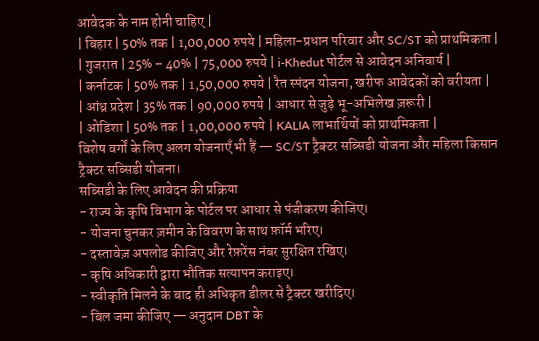आवेदक के नाम होनी चाहिए |
| बिहार | 50% तक | 1,00,000 रुपये | महिला-प्रधान परिवार और SC/ST को प्राथमिकता |
| गुजरात | 25% – 40% | 75,000 रुपये | i-Khedut पोर्टल से आवेदन अनिवार्य |
| कर्नाटक | 50% तक | 1,50,000 रुपये | रैत स्पंदन योजना, खरीफ आवेदकों को वरीयता |
| आंध्र प्रदेश | 35% तक | 90,000 रुपये | आधार से जुड़े भू-अभिलेख ज़रूरी |
| ओडिशा | 50% तक | 1,00,000 रुपये | KALIA लाभार्थियों को प्राथमिकता |
विशेष वर्गों के लिए अलग योजनाएँ भी हैं — SC/ST ट्रैक्टर सब्सिडी योजना और महिला किसान ट्रैक्टर सब्सिडी योजना।
सब्सिडी के लिए आवेदन की प्रक्रिया
- राज्य के कृषि विभाग के पोर्टल पर आधार से पंजीकरण कीजिए।
- योजना चुनकर ज़मीन के विवरण के साथ फ़ॉर्म भरिए।
- दस्तावेज़ अपलोड कीजिए और रेफ़रेंस नंबर सुरक्षित रखिए।
- कृषि अधिकारी द्वारा भौतिक सत्यापन कराइए।
- स्वीकृति मिलने के बाद ही अधिकृत डीलर से ट्रैक्टर खरीदिए।
- बिल जमा कीजिए — अनुदान DBT के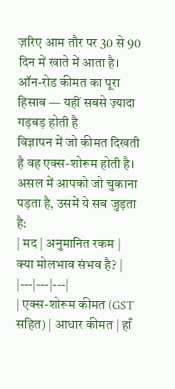ज़रिए आम तौर पर 30 से 90 दिन में खाते में आता है।
ऑन-रोड कीमत का पूरा हिसाब — यहीं सबसे ज़्यादा गड़बड़ होती है
विज्ञापन में जो कीमत दिखती है वह एक्स-शोरूम होती है। असल में आपको जो चुकाना पड़ता है, उसमें ये सब जुड़ता है:
| मद | अनुमानित रकम | क्या मोलभाव संभव है? |
|---|---|---|
| एक्स-शोरूम कीमत (GST सहित) | आधार कीमत | हाँ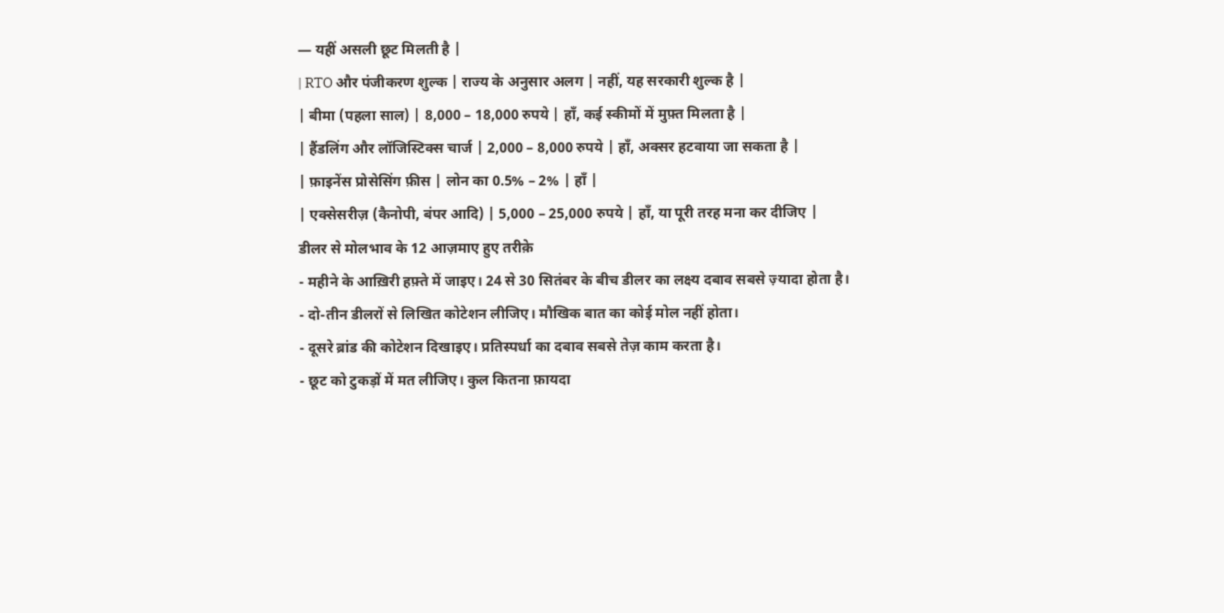— यहीं असली छूट मिलती है |
| RTO और पंजीकरण शुल्क | राज्य के अनुसार अलग | नहीं, यह सरकारी शुल्क है |
| बीमा (पहला साल) | 8,000 – 18,000 रुपये | हाँ, कई स्कीमों में मुफ़्त मिलता है |
| हैंडलिंग और लॉजिस्टिक्स चार्ज | 2,000 – 8,000 रुपये | हाँ, अक्सर हटवाया जा सकता है |
| फ़ाइनेंस प्रोसेसिंग फ़ीस | लोन का 0.5% – 2% | हाँ |
| एक्सेसरीज़ (कैनोपी, बंपर आदि) | 5,000 – 25,000 रुपये | हाँ, या पूरी तरह मना कर दीजिए |
डीलर से मोलभाव के 12 आज़माए हुए तरीक़े
- महीने के आख़िरी हफ़्ते में जाइए। 24 से 30 सितंबर के बीच डीलर का लक्ष्य दबाव सबसे ज़्यादा होता है।
- दो-तीन डीलरों से लिखित कोटेशन लीजिए। मौखिक बात का कोई मोल नहीं होता।
- दूसरे ब्रांड की कोटेशन दिखाइए। प्रतिस्पर्धा का दबाव सबसे तेज़ काम करता है।
- छूट को टुकड़ों में मत लीजिए। कुल कितना फ़ायदा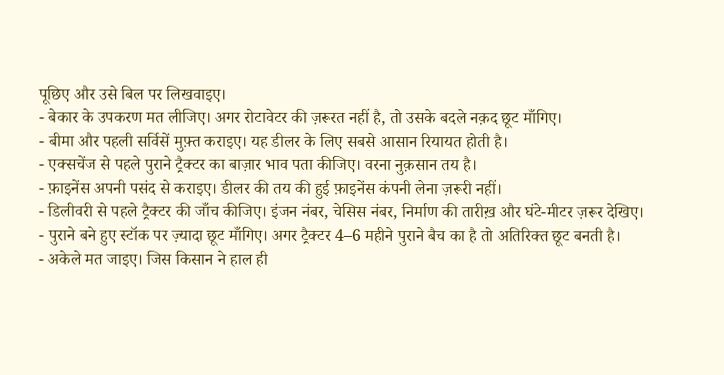पूछिए और उसे बिल पर लिखवाइए।
- बेकार के उपकरण मत लीजिए। अगर रोटावेटर की ज़रूरत नहीं है, तो उसके बदले नक़द छूट माँगिए।
- बीमा और पहली सर्विसें मुफ़्त कराइए। यह डीलर के लिए सबसे आसान रियायत होती है।
- एक्सचेंज से पहले पुराने ट्रैक्टर का बाज़ार भाव पता कीजिए। वरना नुक़सान तय है।
- फ़ाइनेंस अपनी पसंद से कराइए। डीलर की तय की हुई फ़ाइनेंस कंपनी लेना ज़रूरी नहीं।
- डिलीवरी से पहले ट्रैक्टर की जाँच कीजिए। इंजन नंबर, चेसिस नंबर, निर्माण की तारीख़ और घंटे-मीटर ज़रूर देखिए।
- पुराने बने हुए स्टॉक पर ज़्यादा छूट माँगिए। अगर ट्रैक्टर 4–6 महीने पुराने बैच का है तो अतिरिक्त छूट बनती है।
- अकेले मत जाइए। जिस किसान ने हाल ही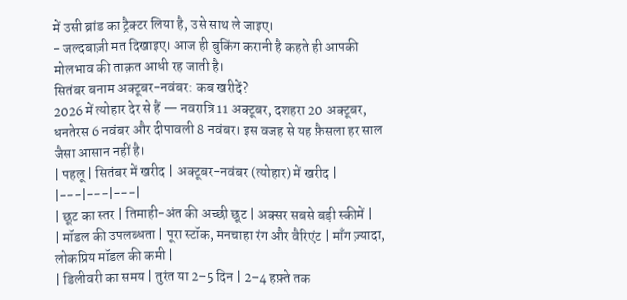में उसी ब्रांड का ट्रैक्टर लिया है, उसे साथ ले जाइए।
- जल्दबाज़ी मत दिखाइए। आज ही बुकिंग करानी है कहते ही आपकी मोलभाव की ताक़त आधी रह जाती है।
सितंबर बनाम अक्टूबर-नवंबर: कब खरीदें?
2026 में त्योहार देर से हैं — नवरात्रि 11 अक्टूबर, दशहरा 20 अक्टूबर, धनतेरस 6 नवंबर और दीपावली 8 नवंबर। इस वजह से यह फ़ैसला हर साल जैसा आसान नहीं है।
| पहलू | सितंबर में खरीद | अक्टूबर-नवंबर (त्योहार) में खरीद |
|---|---|---|
| छूट का स्तर | तिमाही-अंत की अच्छी छूट | अक्सर सबसे बड़ी स्कीमें |
| मॉडल की उपलब्धता | पूरा स्टॉक, मनचाहा रंग और वैरिएंट | माँग ज़्यादा, लोकप्रिय मॉडल की कमी |
| डिलीवरी का समय | तुरंत या 2–5 दिन | 2–4 हफ़्ते तक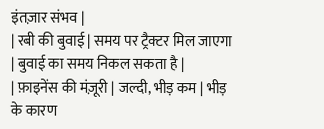इंतज़ार संभव |
| रबी की बुवाई | समय पर ट्रैक्टर मिल जाएगा | बुवाई का समय निकल सकता है |
| फ़ाइनेंस की मंज़ूरी | जल्दी, भीड़ कम | भीड़ के कारण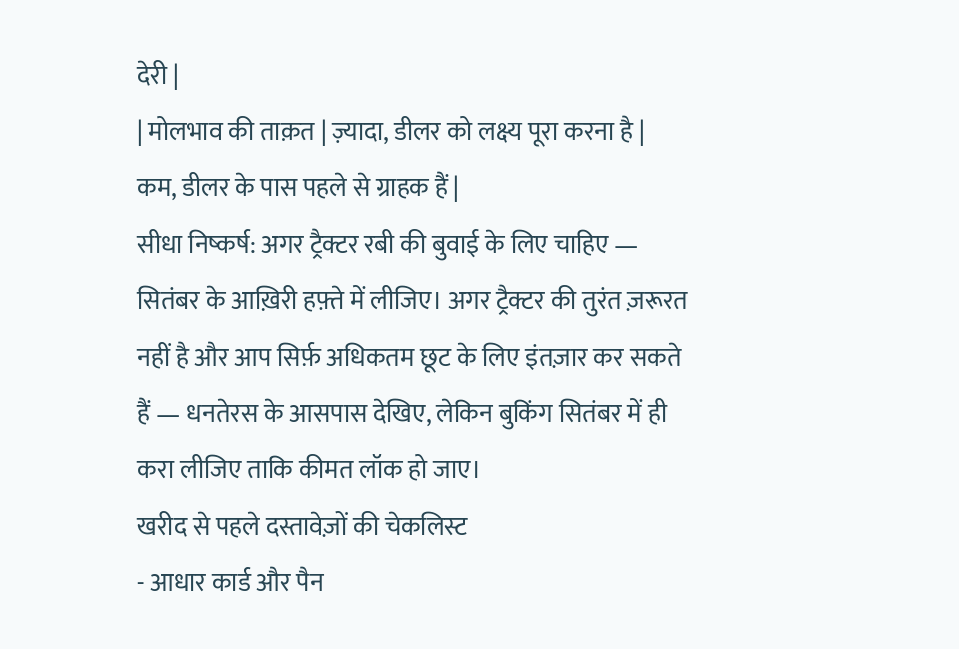देरी |
| मोलभाव की ताक़त | ज़्यादा, डीलर को लक्ष्य पूरा करना है | कम, डीलर के पास पहले से ग्राहक हैं |
सीधा निष्कर्ष: अगर ट्रैक्टर रबी की बुवाई के लिए चाहिए — सितंबर के आख़िरी हफ़्ते में लीजिए। अगर ट्रैक्टर की तुरंत ज़रूरत नहीं है और आप सिर्फ़ अधिकतम छूट के लिए इंतज़ार कर सकते हैं — धनतेरस के आसपास देखिए, लेकिन बुकिंग सितंबर में ही करा लीजिए ताकि कीमत लॉक हो जाए।
खरीद से पहले दस्तावेज़ों की चेकलिस्ट
- आधार कार्ड और पैन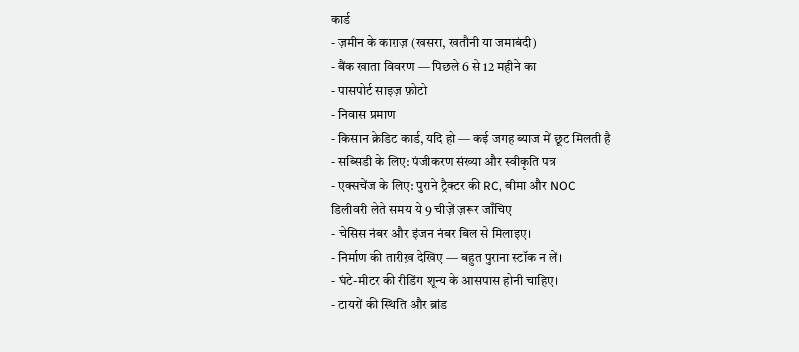कार्ड
- ज़मीन के काग़ज़ (खसरा, खतौनी या जमाबंदी)
- बैंक खाता विवरण — पिछले 6 से 12 महीने का
- पासपोर्ट साइज़ फ़ोटो
- निवास प्रमाण
- किसान क्रेडिट कार्ड, यदि हो — कई जगह ब्याज में छूट मिलती है
- सब्सिडी के लिए: पंजीकरण संख्या और स्वीकृति पत्र
- एक्सचेंज के लिए: पुराने ट्रैक्टर की RC, बीमा और NOC
डिलीवरी लेते समय ये 9 चीज़ें ज़रूर जाँचिए
- चेसिस नंबर और इंजन नंबर बिल से मिलाइए।
- निर्माण की तारीख़ देखिए — बहुत पुराना स्टॉक न लें।
- घंटे-मीटर की रीडिंग शून्य के आसपास होनी चाहिए।
- टायरों की स्थिति और ब्रांड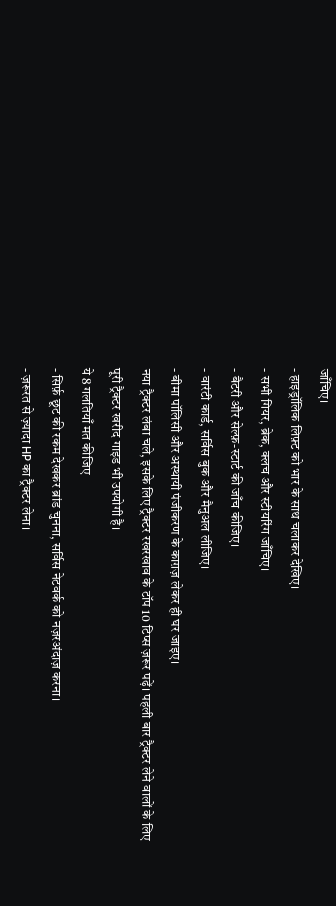जाँचिए।
- हाइड्रॉलिक लिफ़्ट को भार के साथ चलाकर देखिए।
- सभी गियर, ब्रेक, क्लच और स्टीयरिंग जाँचिए।
- बैटरी और सेल्फ़-स्टार्ट की जाँच कीजिए।
- वारंटी कार्ड, सर्विस बुक और मैनुअल लीजिए।
- बीमा पॉलिसी और अस्थायी पंजीकरण के काग़ज़ लेकर ही घर जाइए।
नया ट्रैक्टर लंबा चले, इसके लिए ट्रैक्टर रखरखाव के टॉप 10 टिप्स ज़रूर पढ़ें। पहली बार ट्रैक्टर लेने वालों के लिए पूरी ट्रैक्टर खरीद गाइड भी उपयोगी है।
ये 8 गलतियाँ मत कीजिए
- सिर्फ़ छूट की रकम देखकर ब्रांड चुनना, सर्विस नेटवर्क को नज़रअंदाज़ करना।
- ज़रूरत से ज़्यादा HP का ट्रैक्टर लेना।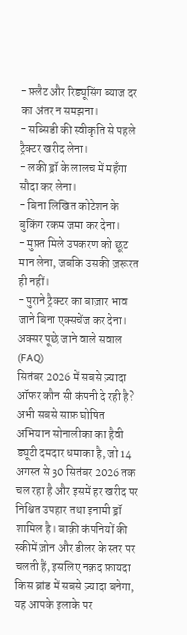- फ़्लैट और रिड्यूसिंग ब्याज दर का अंतर न समझना।
- सब्सिडी की स्वीकृति से पहले ट्रैक्टर खरीद लेना।
- लकी ड्रॉ के लालच में महँगा सौदा कर लेना।
- बिना लिखित कोटेशन के बुकिंग रकम जमा कर देना।
- मुफ़्त मिले उपकरण को छूट मान लेना, जबकि उसकी ज़रूरत ही नहीं।
- पुराने ट्रैक्टर का बाज़ार भाव जाने बिना एक्सचेंज कर देना।
अक्सर पूछे जाने वाले सवाल (FAQ)
सितंबर 2026 में सबसे ज़्यादा ऑफर कौन सी कंपनी दे रही है?
अभी सबसे साफ़ घोषित अभियान सोनालीका का हैवी ड्यूटी दमदार धमाका है, जो 14 अगस्त से 30 सितंबर 2026 तक चल रहा है और इसमें हर खरीद पर निश्चित उपहार तथा इनामी ड्रॉ शामिल है। बाक़ी कंपनियों की स्कीमें ज़ोन और डीलर के स्तर पर चलती हैं, इसलिए नक़द फ़ायदा किस ब्रांड में सबसे ज़्यादा बनेगा, यह आपके इलाके पर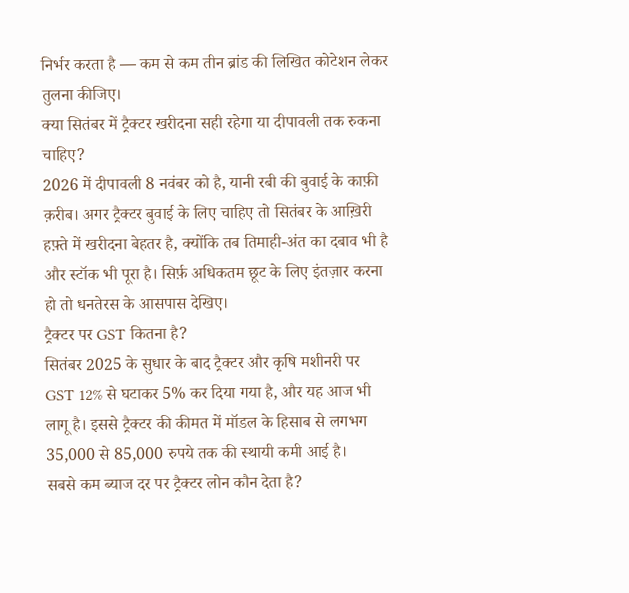निर्भर करता है — कम से कम तीन ब्रांड की लिखित कोटेशन लेकर तुलना कीजिए।
क्या सितंबर में ट्रैक्टर खरीदना सही रहेगा या दीपावली तक रुकना चाहिए?
2026 में दीपावली 8 नवंबर को है, यानी रबी की बुवाई के काफ़ी क़रीब। अगर ट्रैक्टर बुवाई के लिए चाहिए तो सितंबर के आख़िरी हफ़्ते में खरीदना बेहतर है, क्योंकि तब तिमाही-अंत का दबाव भी है और स्टॉक भी पूरा है। सिर्फ़ अधिकतम छूट के लिए इंतज़ार करना हो तो धनतेरस के आसपास देखिए।
ट्रैक्टर पर GST कितना है?
सितंबर 2025 के सुधार के बाद ट्रैक्टर और कृषि मशीनरी पर GST 12% से घटाकर 5% कर दिया गया है, और यह आज भी लागू है। इससे ट्रैक्टर की कीमत में मॉडल के हिसाब से लगभग 35,000 से 85,000 रुपये तक की स्थायी कमी आई है।
सबसे कम ब्याज दर पर ट्रैक्टर लोन कौन देता है?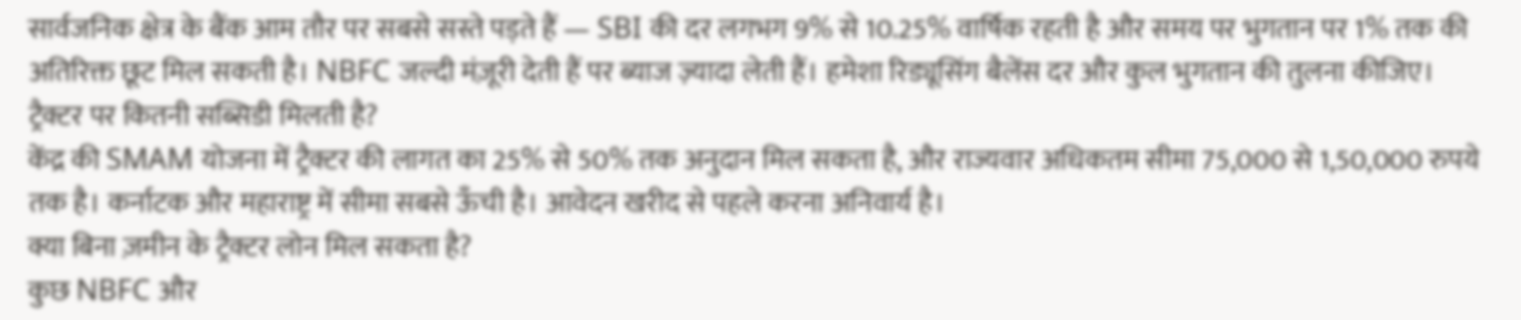सार्वजनिक क्षेत्र के बैंक आम तौर पर सबसे सस्ते पड़ते हैं — SBI की दर लगभग 9% से 10.25% वार्षिक रहती है और समय पर भुगतान पर 1% तक की अतिरिक्त छूट मिल सकती है। NBFC जल्दी मंज़ूरी देती हैं पर ब्याज ज़्यादा लेती हैं। हमेशा रिड्यूसिंग बैलेंस दर और कुल भुगतान की तुलना कीजिए।
ट्रैक्टर पर कितनी सब्सिडी मिलती है?
केंद्र की SMAM योजना में ट्रैक्टर की लागत का 25% से 50% तक अनुदान मिल सकता है, और राज्यवार अधिकतम सीमा 75,000 से 1,50,000 रुपये तक है। कर्नाटक और महाराष्ट्र में सीमा सबसे ऊँची है। आवेदन खरीद से पहले करना अनिवार्य है।
क्या बिना ज़मीन के ट्रैक्टर लोन मिल सकता है?
कुछ NBFC और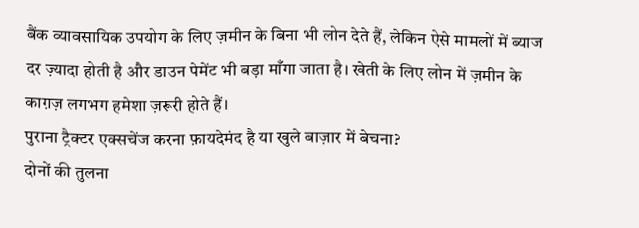बैंक व्यावसायिक उपयोग के लिए ज़मीन के बिना भी लोन देते हैं, लेकिन ऐसे मामलों में ब्याज दर ज़्यादा होती है और डाउन पेमेंट भी बड़ा माँगा जाता है। खेती के लिए लोन में ज़मीन के काग़ज़ लगभग हमेशा ज़रूरी होते हैं।
पुराना ट्रैक्टर एक्सचेंज करना फ़ायदेमंद है या खुले बाज़ार में बेचना?
दोनों की तुलना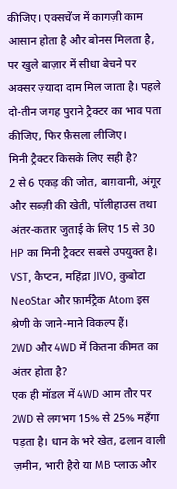कीजिए। एक्सचेंज में कागज़ी काम आसान होता है और बोनस मिलता है, पर खुले बाज़ार में सीधा बेचने पर अक्सर ज़्यादा दाम मिल जाता है। पहले दो-तीन जगह पुराने ट्रैक्टर का भाव पता कीजिए, फिर फ़ैसला लीजिए।
मिनी ट्रैक्टर किसके लिए सही है?
2 से 6 एकड़ की जोत, बाग़वानी, अंगूर और सब्ज़ी की खेती, पॉलीहाउस तथा अंतर-कतार जुताई के लिए 15 से 30 HP का मिनी ट्रैक्टर सबसे उपयुक्त है। VST, कैप्टन, महिंद्रा JIVO, कुबोटा NeoStar और फ़ार्मट्रैक Atom इस श्रेणी के जाने-माने विकल्प हैं।
2WD और 4WD में कितना कीमत का अंतर होता है?
एक ही मॉडल में 4WD आम तौर पर 2WD से लगभग 15% से 25% महँगा पड़ता है। धान के भरे खेत, ढलान वाली ज़मीन, भारी हैरो या MB प्लाऊ और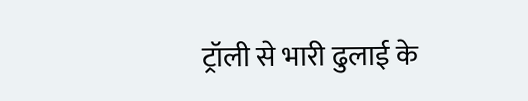ट्रॉली से भारी ढुलाई के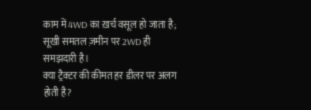काम में 4WD का ख़र्च वसूल हो जाता है; सूखी समतल ज़मीन पर 2WD ही समझदारी है।
क्या ट्रैक्टर की कीमत हर डीलर पर अलग होती है?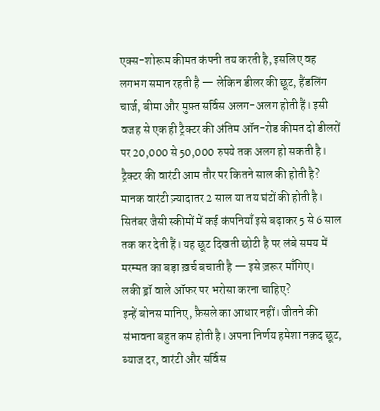एक्स-शोरूम कीमत कंपनी तय करती है, इसलिए वह लगभग समान रहती है — लेकिन डीलर की छूट, हैंडलिंग चार्ज, बीमा और मुफ़्त सर्विस अलग-अलग होती हैं। इसी वजह से एक ही ट्रैक्टर की अंतिम ऑन-रोड कीमत दो डीलरों पर 20,000 से 50,000 रुपये तक अलग हो सकती है।
ट्रैक्टर की वारंटी आम तौर पर कितने साल की होती है?
मानक वारंटी ज़्यादातर 2 साल या तय घंटों की होती है। सितंबर जैसी स्कीमों में कई कंपनियाँ इसे बढ़ाकर 5 से 6 साल तक कर देती हैं। यह छूट दिखती छोटी है पर लंबे समय में मरम्मत का बड़ा ख़र्च बचाती है — इसे ज़रूर माँगिए।
लकी ड्रॉ वाले ऑफर पर भरोसा करना चाहिए?
इन्हें बोनस मानिए, फ़ैसले का आधार नहीं। जीतने की संभावना बहुत कम होती है। अपना निर्णय हमेशा नक़द छूट, ब्याज दर, वारंटी और सर्विस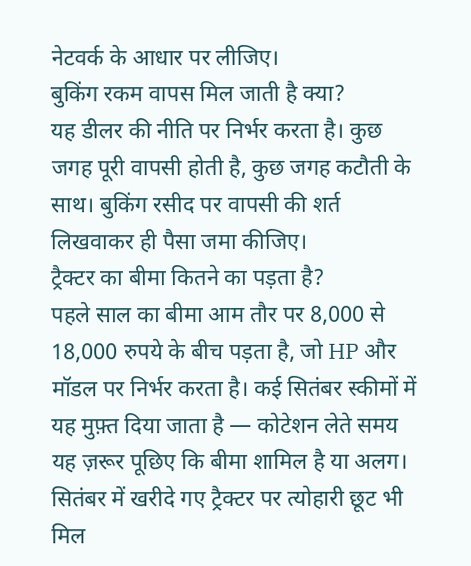नेटवर्क के आधार पर लीजिए।
बुकिंग रकम वापस मिल जाती है क्या?
यह डीलर की नीति पर निर्भर करता है। कुछ जगह पूरी वापसी होती है, कुछ जगह कटौती के साथ। बुकिंग रसीद पर वापसी की शर्त लिखवाकर ही पैसा जमा कीजिए।
ट्रैक्टर का बीमा कितने का पड़ता है?
पहले साल का बीमा आम तौर पर 8,000 से 18,000 रुपये के बीच पड़ता है, जो HP और मॉडल पर निर्भर करता है। कई सितंबर स्कीमों में यह मुफ़्त दिया जाता है — कोटेशन लेते समय यह ज़रूर पूछिए कि बीमा शामिल है या अलग।
सितंबर में खरीदे गए ट्रैक्टर पर त्योहारी छूट भी मिल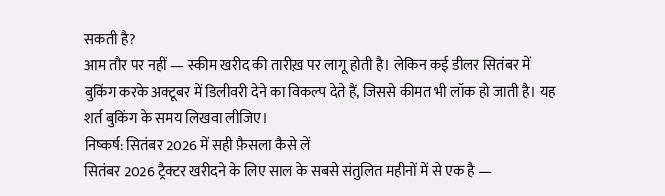सकती है?
आम तौर पर नहीं — स्कीम खरीद की तारीख़ पर लागू होती है। लेकिन कई डीलर सितंबर में बुकिंग करके अक्टूबर में डिलीवरी देने का विकल्प देते हैं, जिससे कीमत भी लॉक हो जाती है। यह शर्त बुकिंग के समय लिखवा लीजिए।
निष्कर्ष: सितंबर 2026 में सही फ़ैसला कैसे लें
सितंबर 2026 ट्रैक्टर खरीदने के लिए साल के सबसे संतुलित महीनों में से एक है —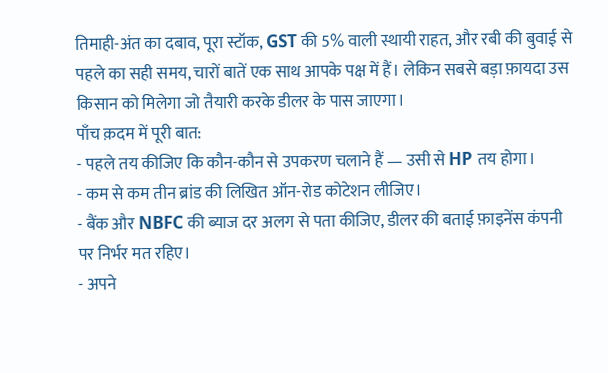तिमाही-अंत का दबाव, पूरा स्टॉक, GST की 5% वाली स्थायी राहत, और रबी की बुवाई से पहले का सही समय, चारों बातें एक साथ आपके पक्ष में हैं। लेकिन सबसे बड़ा फ़ायदा उस किसान को मिलेगा जो तैयारी करके डीलर के पास जाएगा।
पाँच क़दम में पूरी बात:
- पहले तय कीजिए कि कौन-कौन से उपकरण चलाने हैं — उसी से HP तय होगा।
- कम से कम तीन ब्रांड की लिखित ऑन-रोड कोटेशन लीजिए।
- बैंक और NBFC की ब्याज दर अलग से पता कीजिए, डीलर की बताई फ़ाइनेंस कंपनी पर निर्भर मत रहिए।
- अपने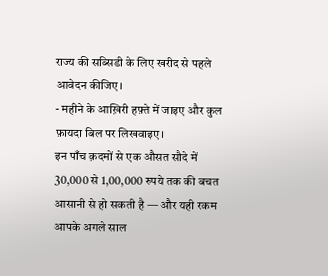राज्य की सब्सिडी के लिए खरीद से पहले आवेदन कीजिए।
- महीने के आख़िरी हफ़्ते में जाइए और कुल फ़ायदा बिल पर लिखवाइए।
इन पाँच क़दमों से एक औसत सौदे में 30,000 से 1,00,000 रुपये तक की बचत आसानी से हो सकती है — और यही रकम आपके अगले साल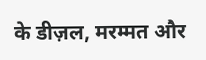के डीज़ल, मरम्मत और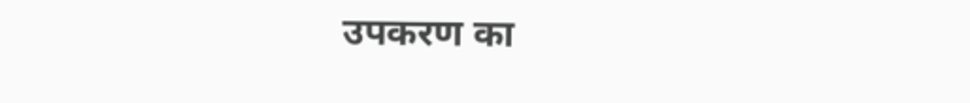उपकरण का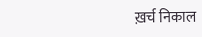ख़र्च निकाल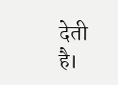देती है।